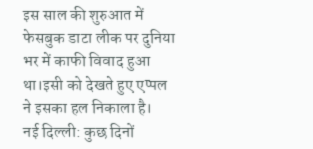इस साल की शुरुआत में फेसबुक डाटा लीक पर दुनिया भर में काफी विवाद हुआ था।इसी को देखते हुए एप्पल ने इसका हल निकाला है।
नई दिल्ली: कुछ दिनों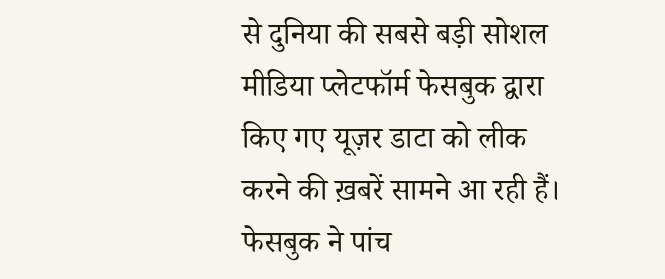से दुनिया की सबसे बड़ी सोशल मीडिया प्लेटफॉर्म फेसबुक द्वारा किए गए यूज़र डाटा को लीक करने की ख़बरें सामने आ रही हैं। फेसबुक ने पांच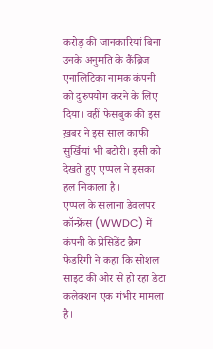करोड़ की जानकारियां बिना उनके अनुमति के कैंब्रिज एनालिटिका नामक कंपनी को दुरुपयोग करने के लिए दिया। वहीं फेसबुक की इस ख़बर ने इस साल काफी सुर्खियां भी बटोरी। इसी को देखते हुए एप्पल ने इसका हल निकाला है।
एप्पल के सलाना डेवलपर कॉन्फ्रेंस (WWDC) में कंपनी के प्रेसिडेंट क्रैग फेडरिगी ने कहा कि सोशल साइट की ओर से हो रहा डेटा कलेक्शन एक गंभीर मामला है।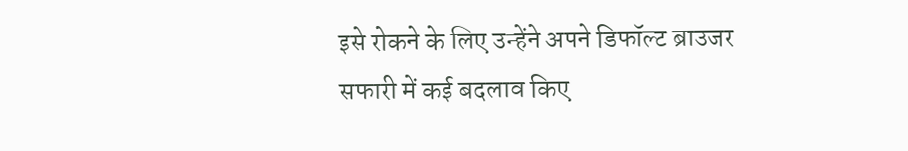इसे रोकने के लिए उन्हेंने अपने डिफॉल्ट ब्राउजर सफारी में कई बदलाव किए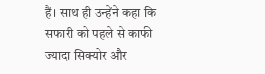हैं। साथ ही उन्हेंने कहा कि सफारी को पहले से काफी ज्यादा सिक्योर और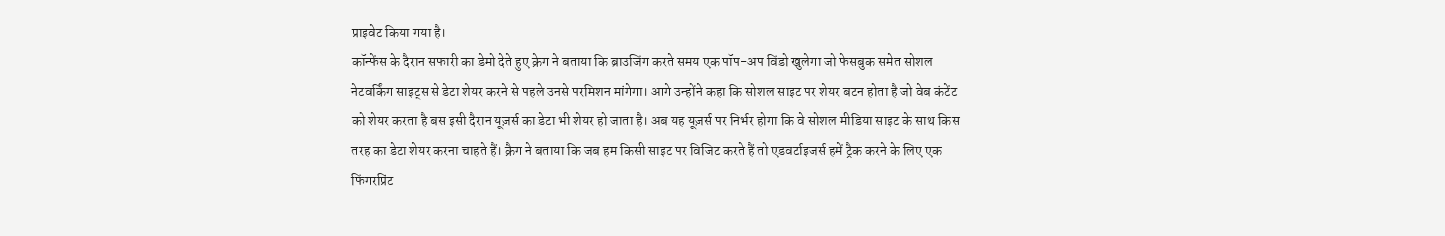प्राइवेट किया गया है।
कॉन्फेंस के दैरान सफारी का डेमो देते हुए क्रेग ने बताया कि ब्राउजिंग करते समय एक पॉप-अप विंडो खुलेगा जो फेसबुक समेत सोशल नेटवर्किंग साइट्स से डेटा शेयर करने से पहले उनसे परमिशन मांगेगा। आगे उन्होंने कहा कि सोशल साइट पर शेयर बटन होता है जो वेब कंटेंट को शेयर करता है बस इसी दैरान यूज़र्स का डेटा भी शेयर हो जाता है। अब यह यूज़र्स पर निर्भर होगा कि वे सोशल मीडिया साइट के साथ किस तरह का डेटा शेयर करना चाहते हैं। क्रैग ने बताया कि जब हम किसी साइट पर विजिट करते हैं तो एडवर्टाइजर्स हमें ट्रैक करने के लिए एक फिंगरप्रिंट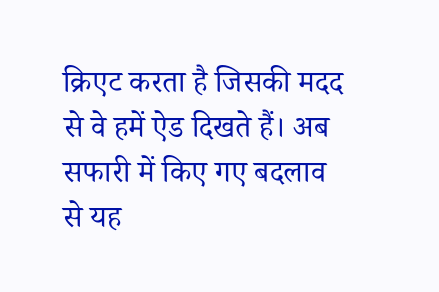क्रिएट करता है जिसकी मदद से वे हमें ऐड दिखते हैं। अब सफारी में किए गए बदलाव से यह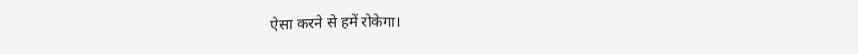ऐसा करने से हमें रोकेगा।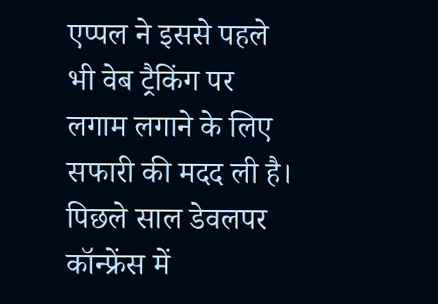एप्पल ने इससे पहले भी वेब ट्रैकिंग पर लगाम लगाने के लिए सफारी की मदद ली है। पिछले साल डेवलपर कॉन्फ्रेंस में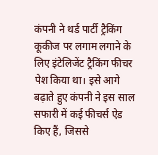कंपनी ने थर्ड पार्टी ट्रैकिंग कूकीज पर लगाम लगाने के लिए इंटेलिजेंट ट्रैकिंग फीचर पेश किया था। इसे आगे बढ़ाते हुए कंपनी ने इस साल सफारी में कई फीचर्स ऐड किए हैं, जिससे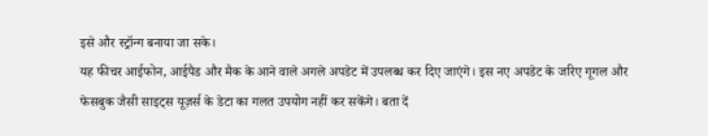इसे और स्ट्रॉन्ग बनाया जा सके।
यह फीचर आईफोन, आईपैड और मैक के आने वाले अगले अपडेट में उपलब्ध कर दिए जाएंगे। इस नए अपडेट के जरिए गूगल और फेसबुक जैसी साइट्स यूज़र्स के डेटा का गलत उपयोग नहीं कर सकेंगे। बता दें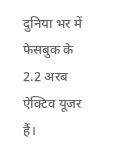दुनिया भर में फेसबुक के 2.2 अरब ऐक्टिव यूजर हैं।